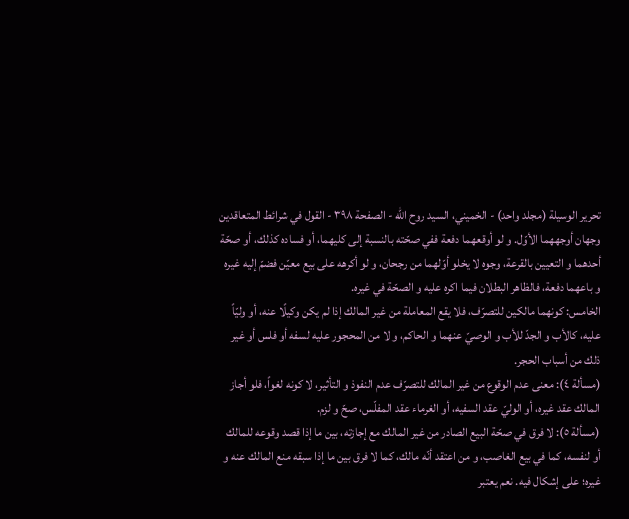تحرير الوسيلة (مجلد واحد) - الخميني، السيد روح الله - الصفحة ٣٩٨ - القول في شرائط المتعاقدين
وجهان أوجههما الأوّل. و لو أوقعهما دفعة ففي صحّته بالنسبة إلى كليهما، أو فساده كذلك، أو صحّة أحدهما و التعيين بالقرعة، وجوه لا يخلو أوّلهما من رجحان، و لو أكرهه على بيع معيّن فضمّ إليه غيره و باعهما دفعة، فالظاهر البطلان فيما اكره عليه و الصحّة في غيره.
الخامس: كونهما مالكين للتصرّف، فلا يقع المعاملة من غير المالك إذا لم يكن وكيلًا عنه، أو وليّاً عليه، كالأب و الجدّ للأب و الوصيّ عنهما و الحاكم، و لا من المحجور عليه لسفه أو فلس أو غير ذلك من أسباب الحجر.
(مسألة ٤): معنى عدم الوقوع من غير المالك للتصرّف عدم النفوذ و التأثير، لا كونه لغواً، فلو أجاز المالك عقد غيره، أو الوليّ عقد السفيه، أو الغرماء عقد المفلّس، صحّ و لزم.
(مسألة ٥): لا فرق في صحّة البيع الصادر من غير المالك مع إجازته، بين ما إذا قصد وقوعه للمالك أو لنفسه، كما في بيع الغاصب، و من اعتقد أنّه مالك، كما لا فرق بين ما إذا سبقه منع المالك عنه و غيره؛ على إشكال فيه. نعم يعتبر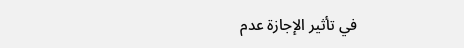في تأثير الإجازة عدم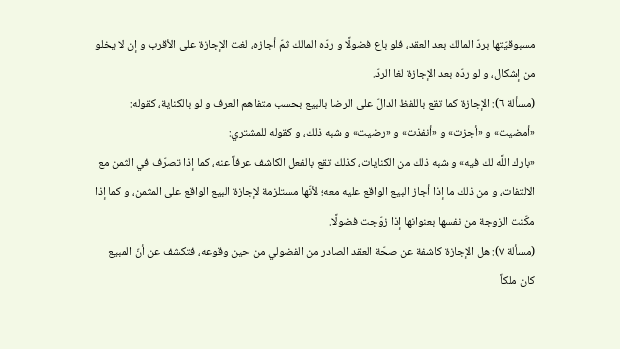مسبوقيّتها بردّ المالك بعد العقد، فلو باع فضولًا و ردّه المالك ثمّ أجازه، لغت الإجازة على الأقرب و إن لا يخلو من إشكال، و لو ردّه بعد الإجازة لغا الردّ.
(مسألة ٦): الإجازة كما تقع باللفظ الدالّ على الرضا بالبيع بحسب متفاهم العرف و لو بالكناية، كقوله: «أمضيت» و «أجزت» و «أنفذت» و «رضيت» و شبه ذلك، و كقوله للمشتري:
«بارك اللَّه لك فيه» و شبه ذلك من الكنايات، كذلك تقع بالفعل الكاشف عرفاً عنه، كما إذا تصرّف في الثمن مع الالتفات، و من ذلك ما إذا أجاز البيع الواقع عليه معه؛ لأنّها مستلزمة لإجازة البيع الواقع على المثمن، و كما إذا مكّنت الزوجة من نفسها بعنوانها إذا زوّجت فضولًا.
(مسألة ٧): هل الإجازة كاشفة عن صحّة العقد الصادر من الفضولي من حين وقوعه، فتكشف عن أنّ المبيع كان ملكاً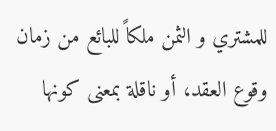للمشتري و الثمن ملكاً للبائع من زمان وقوع العقد، أو ناقلة بمعنى كونها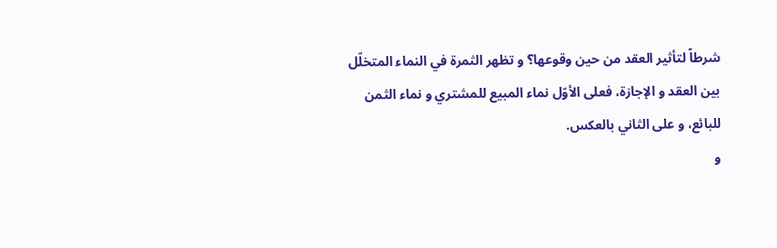شرطاً لتأثير العقد من حين وقوعها؟ و تظهر الثمرة في النماء المتخلّل بين العقد و الإجازة، فعلى الأوّل نماء المبيع للمشتري و نماء الثمن للبائع، و على الثاني بالعكس.
و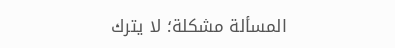المسألة مشكلة؛ لا يترك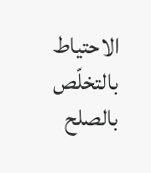الاحتياط بالتخلّص بالصلح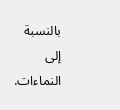بالنسبة إلى النماءات.